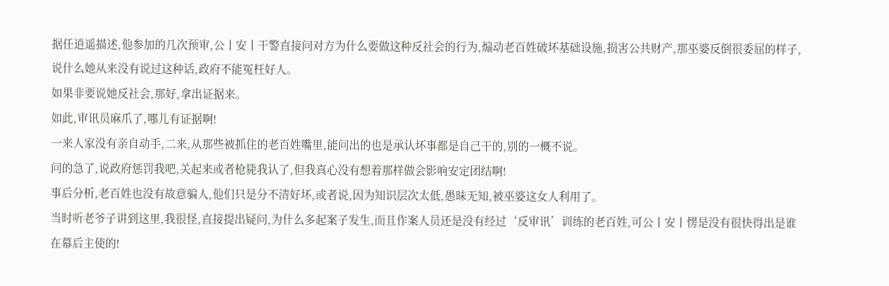据任逍遥描述,他参加的几次预审,公丨安丨干警直接问对方为什么要做这种反社会的行为,煽动老百姓破坏基础设施,损害公共财产,那巫婆反倒很委屈的样子,说什么她从来没有说过这种话,政府不能冤枉好人。
如果非要说她反社会,那好,拿出证据来。
如此,审讯员麻爪了,哪儿有证据啊!
一来人家没有亲自动手,二来,从那些被抓住的老百姓嘴里,能问出的也是承认坏事都是自己干的,别的一概不说。
问的急了,说政府惩罚我吧,关起来或者枪毙我认了,但我真心没有想着那样做会影响安定团结啊!
事后分析,老百姓也没有故意骗人,他们只是分不清好坏,或者说,因为知识层次太低,愚昧无知,被巫婆这女人利用了。
当时听老爷子讲到这里,我很怪,直接提出疑问,为什么多起案子发生,而且作案人员还是没有经过‘反审讯’训练的老百姓,可公丨安丨愣是没有很快得出是谁在幕后主使的!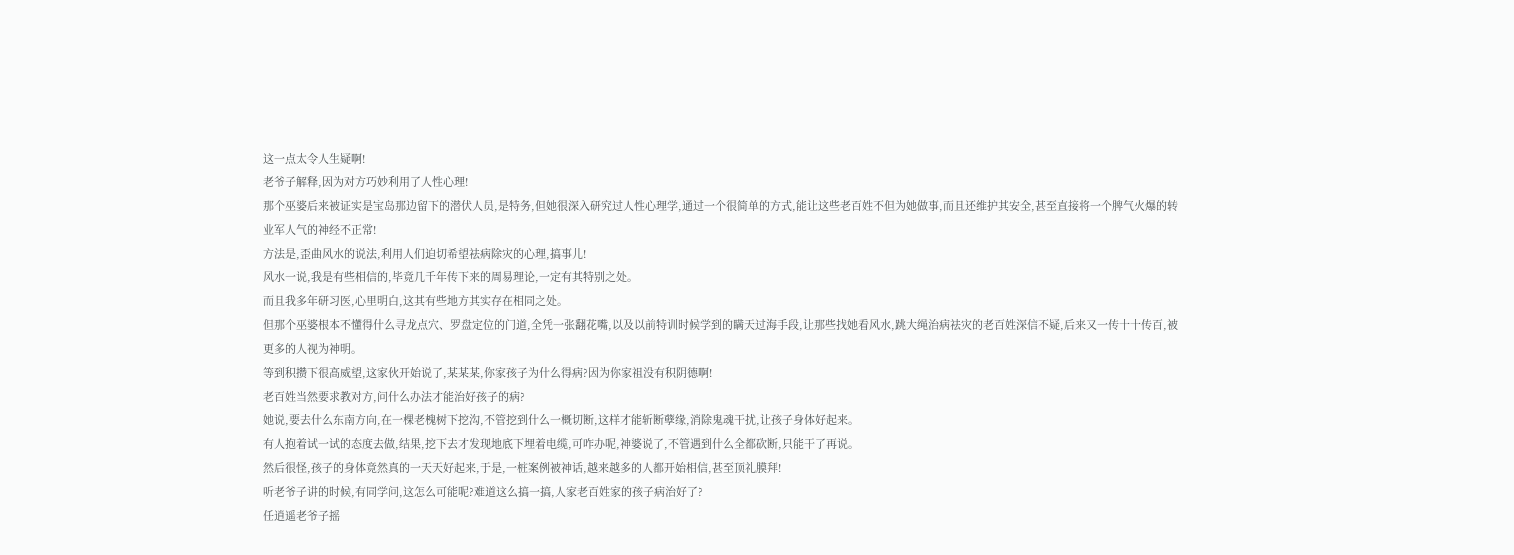这一点太令人生疑啊!
老爷子解释,因为对方巧妙利用了人性心理!
那个巫婆后来被证实是宝岛那边留下的潜伏人员,是特务,但她很深入研究过人性心理学,通过一个很简单的方式,能让这些老百姓不但为她做事,而且还维护其安全,甚至直接将一个脾气火爆的转业军人气的神经不正常!
方法是,歪曲风水的说法,利用人们迫切希望祛病除灾的心理,搞事儿!
风水一说,我是有些相信的,毕竟几千年传下来的周易理论,一定有其特别之处。
而且我多年研习医,心里明白,这其有些地方其实存在相同之处。
但那个巫婆根本不懂得什么寻龙点穴、罗盘定位的门道,全凭一张翻花嘴,以及以前特训时候学到的瞒天过海手段,让那些找她看风水,跳大绳治病祛灾的老百姓深信不疑,后来又一传十十传百,被更多的人视为神明。
等到积攒下很高威望,这家伙开始说了,某某某,你家孩子为什么得病?因为你家祖没有积阴德啊!
老百姓当然要求教对方,问什么办法才能治好孩子的病?
她说,要去什么东南方向,在一棵老槐树下挖沟,不管挖到什么一概切断,这样才能斩断孽缘,消除鬼魂干扰,让孩子身体好起来。
有人抱着试一试的态度去做,结果,挖下去才发现地底下埋着电缆,可咋办呢,神婆说了,不管遇到什么全都砍断,只能干了再说。
然后很怪,孩子的身体竟然真的一天天好起来,于是,一桩案例被神话,越来越多的人都开始相信,甚至顶礼膜拜!
听老爷子讲的时候,有同学问,这怎么可能呢?难道这么搞一搞,人家老百姓家的孩子病治好了?
任逍遥老爷子摇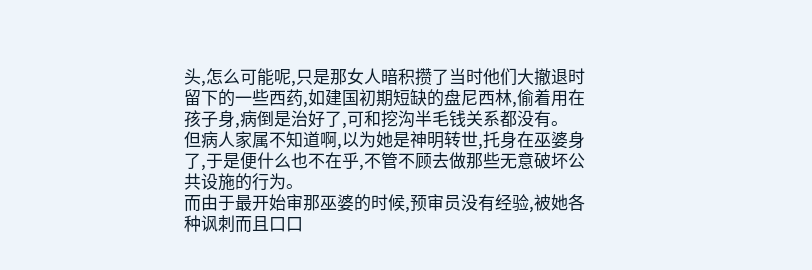头,怎么可能呢,只是那女人暗积攒了当时他们大撤退时留下的一些西药,如建国初期短缺的盘尼西林,偷着用在孩子身,病倒是治好了,可和挖沟半毛钱关系都没有。
但病人家属不知道啊,以为她是神明转世,托身在巫婆身了,于是便什么也不在乎,不管不顾去做那些无意破坏公共设施的行为。
而由于最开始审那巫婆的时候,预审员没有经验,被她各种讽刺而且口口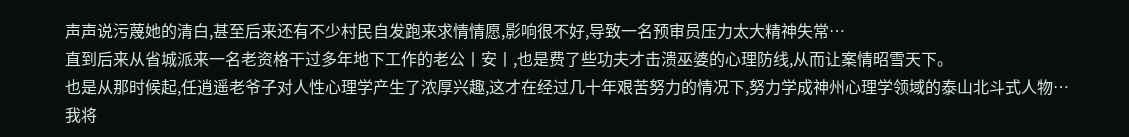声声说污蔑她的清白,甚至后来还有不少村民自发跑来求情情愿,影响很不好,导致一名预审员压力太大精神失常…
直到后来从省城派来一名老资格干过多年地下工作的老公丨安丨,也是费了些功夫才击溃巫婆的心理防线,从而让案情昭雪天下。
也是从那时候起,任逍遥老爷子对人性心理学产生了浓厚兴趣,这才在经过几十年艰苦努力的情况下,努力学成神州心理学领域的泰山北斗式人物…
我将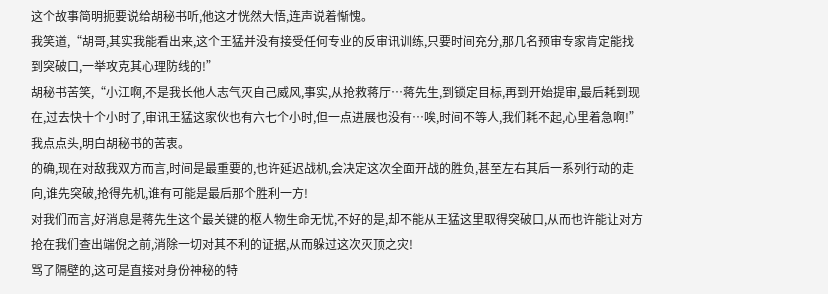这个故事简明扼要说给胡秘书听,他这才恍然大悟,连声说着惭愧。
我笑道,“胡哥,其实我能看出来,这个王猛并没有接受任何专业的反审讯训练,只要时间充分,那几名预审专家肯定能找到突破口,一举攻克其心理防线的!”
胡秘书苦笑,“小江啊,不是我长他人志气灭自己威风,事实,从抢救蒋厅…蒋先生,到锁定目标,再到开始提审,最后耗到现在,过去快十个小时了,审讯王猛这家伙也有六七个小时,但一点进展也没有…唉,时间不等人,我们耗不起,心里着急啊!”
我点点头,明白胡秘书的苦衷。
的确,现在对敌我双方而言,时间是最重要的,也许延迟战机,会决定这次全面开战的胜负,甚至左右其后一系列行动的走向,谁先突破,抢得先机,谁有可能是最后那个胜利一方!
对我们而言,好消息是蒋先生这个最关键的枢人物生命无忧,不好的是,却不能从王猛这里取得突破口,从而也许能让对方抢在我们查出端倪之前,消除一切对其不利的证据,从而躲过这次灭顶之灾!
骂了隔壁的,这可是直接对身份神秘的特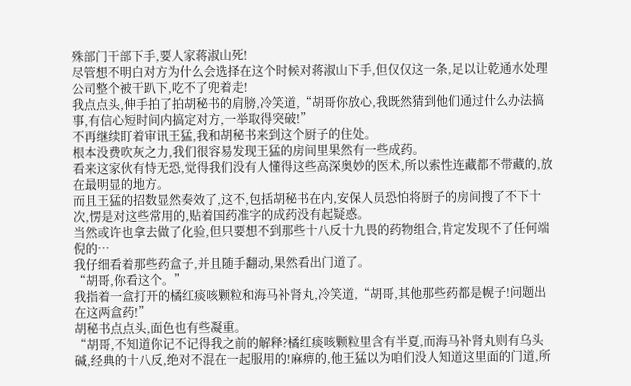殊部门干部下手,要人家蒋淑山死!
尽管想不明白对方为什么会选择在这个时候对蒋淑山下手,但仅仅这一条,足以让乾通水处理公司整个被干趴下,吃不了兜着走!
我点点头,伸手拍了拍胡秘书的肩膀,冷笑道,“胡哥你放心,我既然猜到他们通过什么办法搞事,有信心短时间内搞定对方,一举取得突破!”
不再继续盯着审讯王猛,我和胡秘书来到这个厨子的住处。
根本没费吹灰之力,我们很容易发现王猛的房间里果然有一些成药。
看来这家伙有恃无恐,觉得我们没有人懂得这些高深奥妙的医术,所以索性连藏都不带藏的,放在最明显的地方。
而且王猛的招数显然奏效了,这不,包括胡秘书在内,安保人员恐怕将厨子的房间搜了不下十次,愣是对这些常用的,贴着国药准字的成药没有起疑惑。
当然或许也拿去做了化验,但只要想不到那些十八反十九畏的药物组合,肯定发现不了任何端倪的…
我仔细看着那些药盒子,并且随手翻动,果然看出门道了。
“胡哥,你看这个。”
我指着一盒打开的橘红痰咳颗粒和海马补肾丸,冷笑道,“胡哥,其他那些药都是幌子!问题出在这两盒药!”
胡秘书点点头,面色也有些凝重。
“胡哥,不知道你记不记得我之前的解释?橘红痰咳颗粒里含有半夏,而海马补肾丸则有乌头碱,经典的十八反,绝对不混在一起服用的!麻痹的,他王猛以为咱们没人知道这里面的门道,所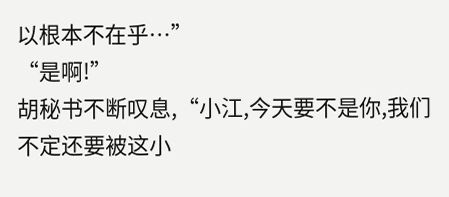以根本不在乎…”
“是啊!”
胡秘书不断叹息,“小江,今天要不是你,我们不定还要被这小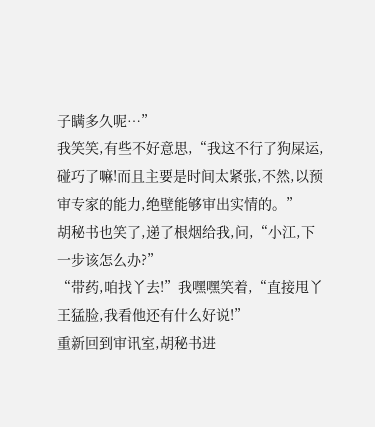子瞒多久呢…”
我笑笑,有些不好意思,“我这不行了狗屎运,碰巧了嘛!而且主要是时间太紧张,不然,以预审专家的能力,绝壁能够审出实情的。”
胡秘书也笑了,递了根烟给我,问,“小江,下一步该怎么办?”
“带药,咱找丫去!”我嘿嘿笑着,“直接甩丫王猛脸,我看他还有什么好说!”
重新回到审讯室,胡秘书进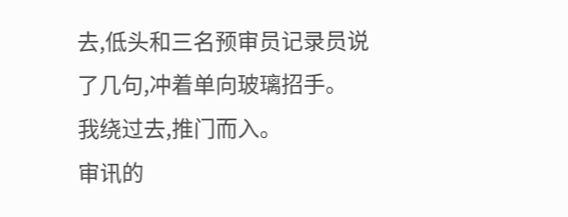去,低头和三名预审员记录员说了几句,冲着单向玻璃招手。
我绕过去,推门而入。
审讯的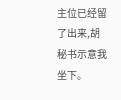主位已经留了出来,胡秘书示意我坐下。